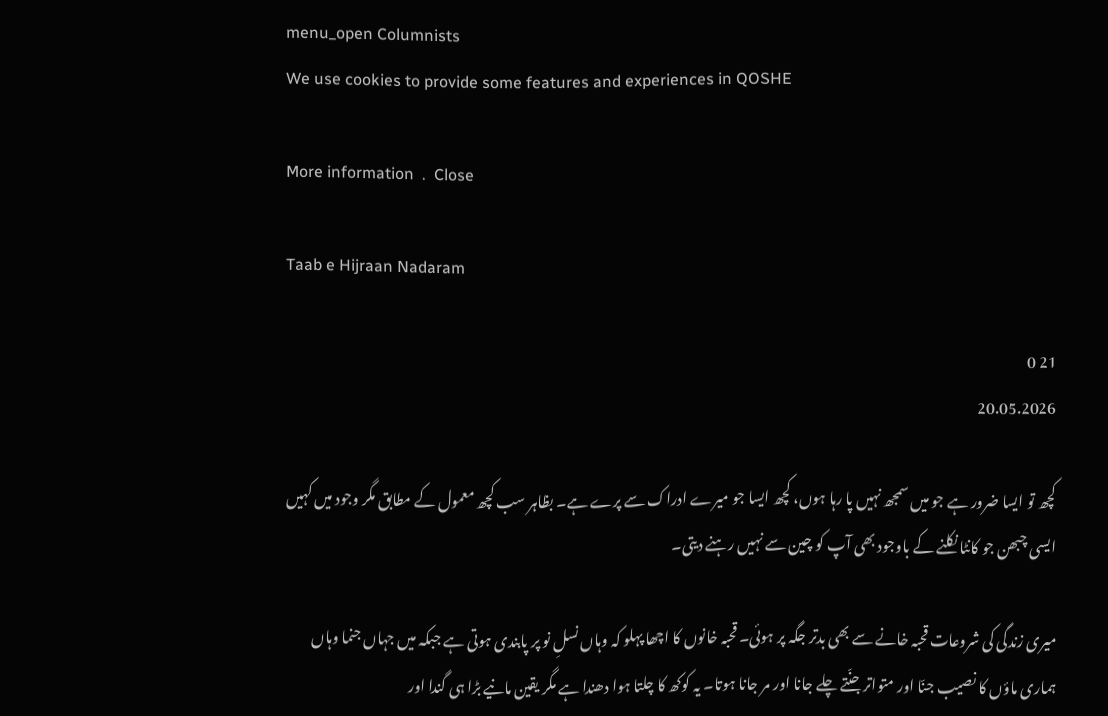menu_open Columnists
We use cookies to provide some features and experiences in QOSHE

More information  .  Close

Taab e Hijraan Nadaram

21 0
20.05.2026

کچھ تو ایسا ضرور ہے جو میں سمجھ نہیں پا رہا ہوں، کچھ ایسا جو میرے ادراک سے پرے ہے۔ بظاہر سب کچھ معمول کے مطابق مگر وجود میں کہیں ایسی چبھن جو کانٹا نکلنے کے باوجود بھی آپ کو چین سے نہیں رہنے دیتی۔

میری زندگی کی شروعات قحبہ خانے سے بھی بدتر جگہ پر ہوئی۔ قحبہ خانوں کا اچھا پہلو کہ وہاں نسلِ نو پر پابندی ہوتی ہے جبکہ میں جہاں جنما وہاں ہماری ماؤں کا نصیب جنّا اور متواتر جنّتے چلے جانا اور مر جانا ہوتا۔ یہ کوکھ کا چلتا ہوا دھندا ہے مگر یقین مانیے بڑا ہی گندا اور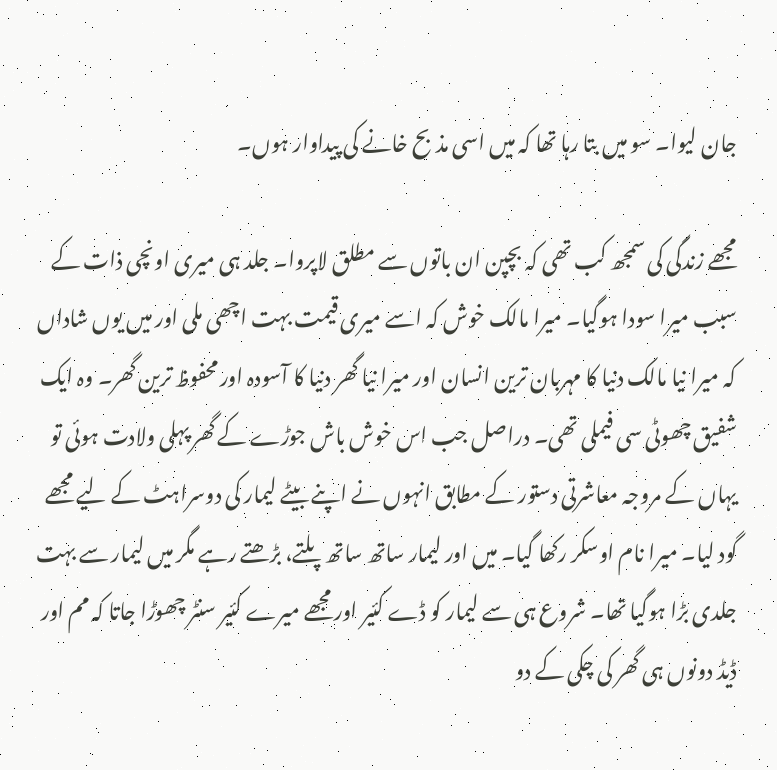جان لیوا۔ سو میں بتا رہا تھا کہ میں اسی مذبح خانے کی پیداوار ہوں۔

مجھے زندگی کی سمجھ کب تھی کہ بچپن ان باتوں سے مطلق لاپروا۔ جلد ہی میری اونچی ذات کے سبب میرا سودا ہوگیا۔ میرا مالک خوش کہ اسے میری قیمت بہت اچھی ملی اور میں یوں شاداں کہ میرا نیا مالک دنیا کا مہربان ترین انسان اور میرا نیا گھر دنیا کا آسودہ اور محفوظ ترین گھر۔ وہ ایک شفیق چھوٹی سی فیملی تھی۔ دراصل جب اس خوش باش جوڑے کے گھر پہلی ولادت ہوئی تو یہاں کے مروجہ معاشرتی دستور کے مطابق انہوں نے اپنے بیٹے لیمار کی دوسراہٹ کے لیے مجھے گود لیا۔ میرا نام اوسکر رکھا گیا۔ میں اور لیمار ساتھ ساتھ پلتے، بڑھتے رہے مگر میں لیمار سے بہت جلدی بڑا ہوگیا تھا۔ شروع ہی سے لیمار کو ڈے کئیر اور مجھے میرے کئیر سنٹر چھوڑا جاتا کہ مم اور ڈیڈ دونوں ہی گھر کی چکی کے دو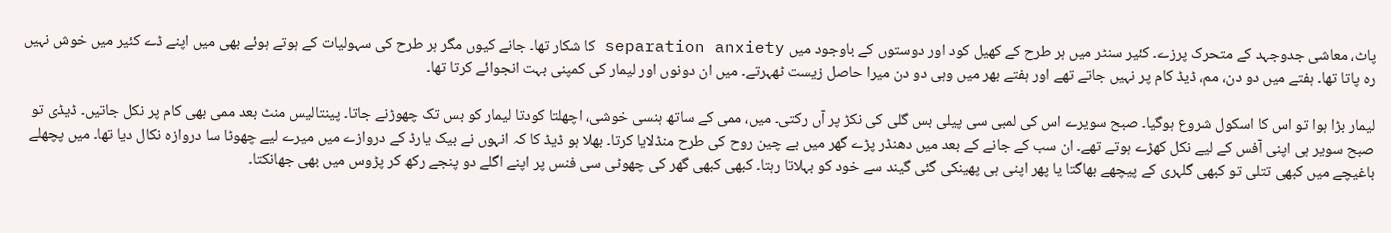پاٹ، معاشی جدوجہد کے متحرک پرزے۔ کئیر سنٹر میں ہر طرح کے کھیل کود اور دوستوں کے باوجود میں separation anxiety کا شکار تھا۔ جانے کیوں مگر ہر طرح کی سہولیات کے ہوتے ہوئے بھی میں اپنے ڈے کئیر میں خوش نہیں رہ پاتا تھا۔ ہفتے میں دو دن، مم، ڈیڈ کام پر نہیں جاتے تھے اور ہفتے بھر میں وہی دو دن میرا حاصل زیست ٹھہرتے۔ میں ان دونوں اور لیمار کی کمپنی بہت انجوائے کرتا تھا۔

لیمار بڑا ہوا تو اس کا اسکول شروع ہوگیا۔ صبح سویرے اس کی لمبی سی پیلی بس گلی کی نکڑ پر آں رکتی۔ میں، ممی کے ساتھ ہنسی خوشی، اچھلتا کودتا لیمار کو بس تک چھوڑنے جاتا۔ پینتالیس منٹ بعد ممی بھی کام پر نکل جاتیں۔ ڈیڈی تو صبح سویر ہی اپنی آفس کے لیے نکل کھڑے ہوتے تھے۔ ان سب کے جانے کے بعد میں دھنڈر پڑے گھر میں بے چین روح کی طرح منڈلایا کرتا۔ بھلا ہو ڈیڈ کا کہ انہوں نے بیک یارڈ کے دروازے میں میرے لیے چھوٹا سا دروازہ نکال دیا تھا۔ میں پچھلے باغیچے میں کبھی تتلی تو کبھی گلہری کے پیچھے بھاگتا یا پھر اپنی ہی پھینکی گئی گیند سے خود کو بہلاتا رہتا۔ کبھی کبھی گھر کی چھوٹی سی فنس پر اپنے اگلے دو پنجے رکھ کر پڑوس میں بھی جھانکتا۔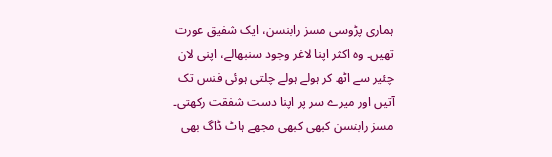ہماری پڑوسی مسز رابنسن، ایک شفیق عورت تھیں۔ وہ اکثر اپنا لاغر وجود سنبھالے، اپنی لان چئیر سے اٹھ کر ہولے ہولے چلتی ہوئی فنس تک آتیں اور میرے سر پر اپنا دست شفقت رکھتی۔ مسز رابنسن کبھی کبھی مجھے ہاٹ ڈاگ بھی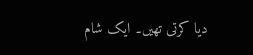دیا کرتی تھیں۔ ایک شام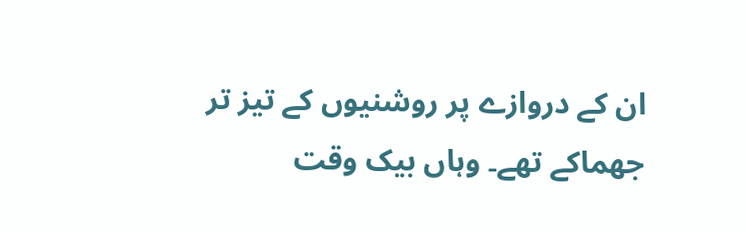ان کے دروازے پر روشنیوں کے تیز تر جھماکے تھے۔ وہاں بیک وقت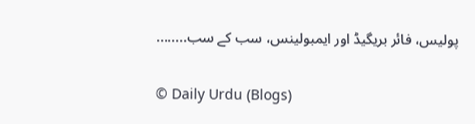پولیس، فائر بریگیڈ اور ایمبولینس، سب کے سب........

© Daily Urdu (Blogs)